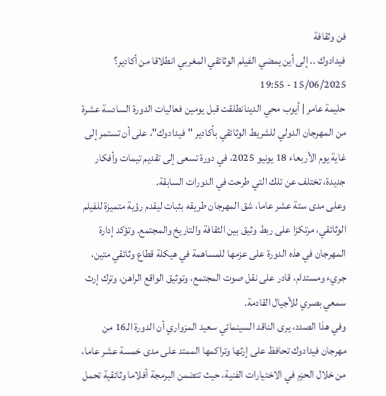فن وثقافة
فيدادوك .. إلى أين يمضي الفيلم الوثائقي المغربي انطلاقا من أكادير؟
15/06/2025 - 19:55
حليمة عامر | أيوب محي الدينانطلقت قبل يومين فعاليات الدورة السادسة عشرة من المهرجان الدولي للشريط الوثائقي بأكادير "فيدادوك"، على أن تستمر إلى غاية يوم الأربعاء 18 يونيو 2025، في دورة تسعى إلى تقديم تيمات وأفكار جديدة، تختلف عن تلك التي طرحت في الدورات السابقة.
وعلى مدى ستة عشر عاما، شق المهرجان طريقه بثبات ليقدم رؤية متميزة للفيلم الوثائقي، مرتكزا على ربط وثيق بين الثقافة والتاريخ والمجتمع. وتؤكد إدارة المهرجان في هذه الدورة على عزمها للمساهمة في هيكلة قطاع وثائقي متين، جريء ومستدام، قادر على نقل صوت المجتمع، وتوثيق الواقع الراهن، وترك إرث سمعي بصري للأجيال القادمة.
وفي هذا الصدد، يرى الناقد السينمائي سعيد المزواري أن الدورة الـ16 من مهرجان فيدادوك تحافظ على إرثها وتراكمها الممتد على مدى خمسة عشر عاما، من خلال الحزم في الاختيارات الفنية، حيث تتضمن البرمجة أفلاما وثائقية تحمل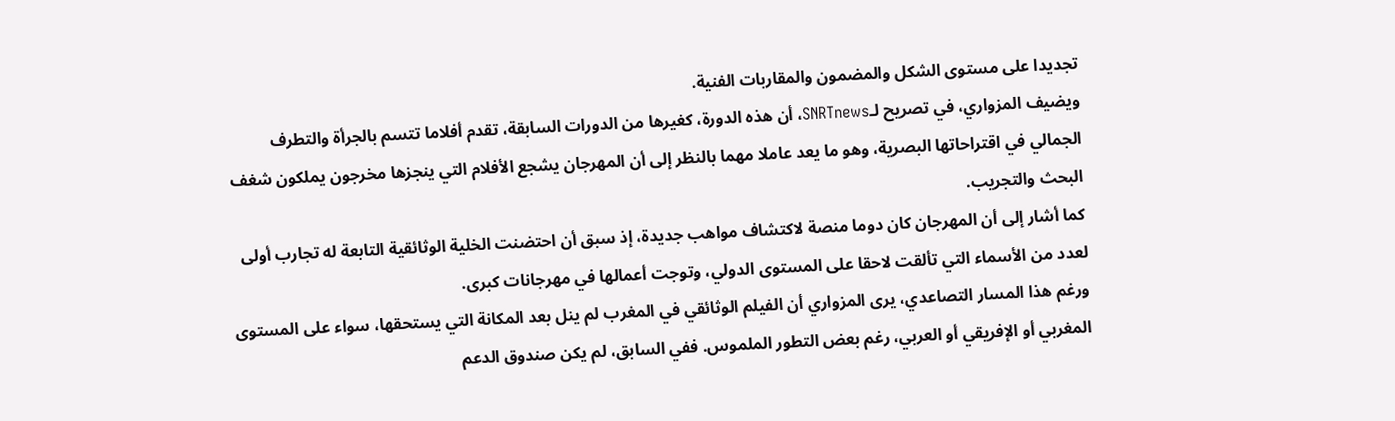تجديدا على مستوى الشكل والمضمون والمقاربات الفنية.
ويضيف المزواري، في تصريح لـSNRTnews، أن هذه الدورة، كغيرها من الدورات السابقة، تقدم أفلاما تتسم بالجرأة والتطرف الجمالي في اقتراحاتها البصرية، وهو ما يعد عاملا مهما بالنظر إلى أن المهرجان يشجع الأفلام التي ينجزها مخرجون يملكون شغف البحث والتجريب.
كما أشار إلى أن المهرجان كان دوما منصة لاكتشاف مواهب جديدة، إذ سبق أن احتضنت الخلية الوثائقية التابعة له تجارب أولى لعدد من الأسماء التي تألقت لاحقا على المستوى الدولي، وتوجت أعمالها في مهرجانات كبرى.
ورغم هذا المسار التصاعدي، يرى المزواري أن الفيلم الوثائقي في المغرب لم ينل بعد المكانة التي يستحقها، سواء على المستوى المغربي أو الإفريقي أو العربي، رغم بعض التطور الملموس. ففي السابق، لم يكن صندوق الدعم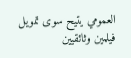العمومي يتيح سوى تمويل فيلمين وثائقيين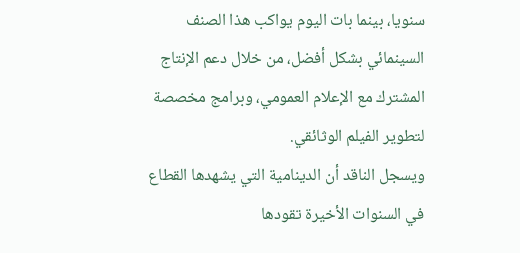سنويا، بينما بات اليوم يواكب هذا الصنف السينمائي بشكل أفضل، من خلال دعم الإنتاج المشترك مع الإعلام العمومي، وبرامج مخصصة لتطوير الفيلم الوثائقي.
ويسجل الناقد أن الدينامية التي يشهدها القطاع في السنوات الأخيرة تقودها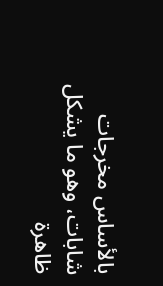بالأساس مخرجات شابات، وهو ما يشكل ظاهرة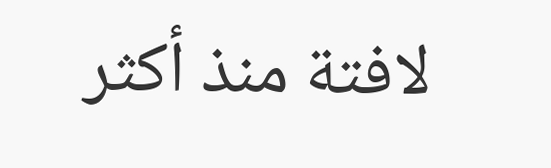لافتة منذ أكثر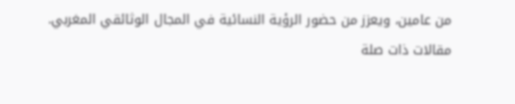من عامين، ويعزز من حضور الرؤية النسائية في المجال الوثائقي المغربي.
مقالات ذات صلة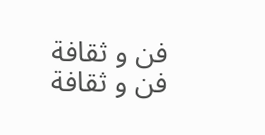فن و ثقافة
فن و ثقافة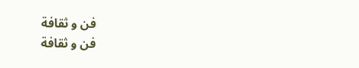فن و ثقافة
فن و ثقافة